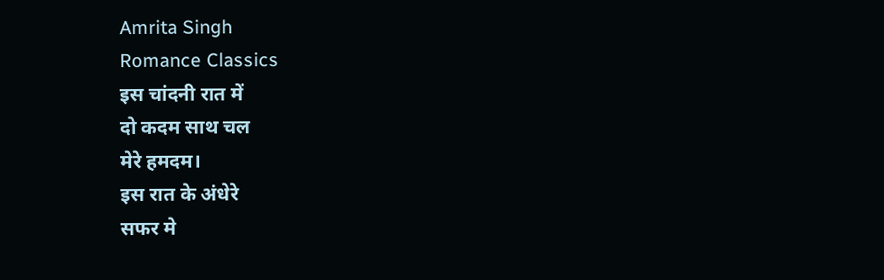Amrita Singh
Romance Classics
इस चांदनी रात में
दो कदम साथ चल
मेरे हमदम।
इस रात के अंधेरे
सफर मे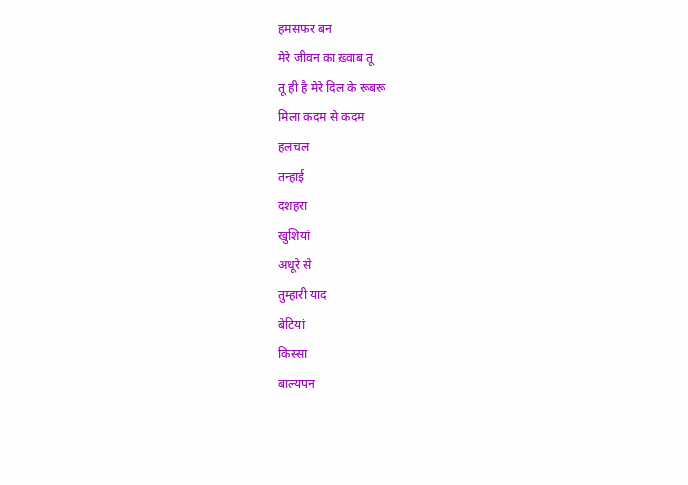हमसफर बन
मेरे जीवन का ख़्वाब तू
तू ही है मेरे दिल के रूबरू
मिला कदम से कदम
हलचल
तन्हाई
दशहरा
खुशियां
अधूरे से
तुम्हारी याद
बेटियां
किस्सा
बाल्यपन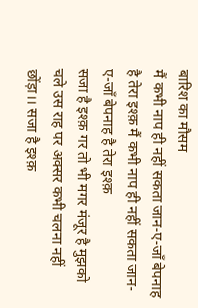बारिश का मौसम
मैं कभी नाप ही नहीं सकता जान-ए-जॉं बेपनाह है तेरा इश्क़ मैं कभी नाप ही नहीं सकता जान-ए-जॉं बेपनाह है तेरा इश्क़
सजा है इश्क़ गर तो भी मगर मंजूर है मुझको चले उस राह पर अक्सर कभी चलना नहीं छोंड़ा।। सजा है इश्क़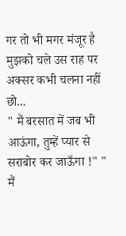गर तो भी मगर मंजूर है मुझको चले उस राह पर अक्सर कभी चलना नहीं छो...
" मैं बरसात में जब भी आऊंगा, तुम्हें प्यार से सराबोर कर जाऊँगा !" " मैं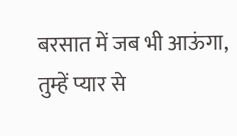बरसात में जब भी आऊंगा, तुम्हें प्यार से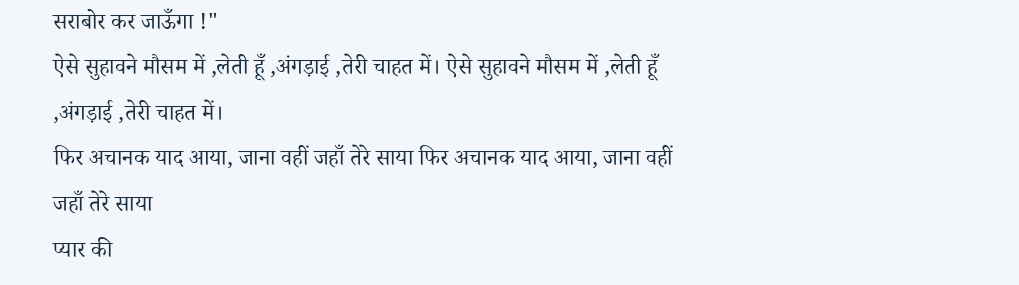सराबोर कर जाऊँगा !"
ऐसे सुहावने मौसम में ,लेती हूँ ,अंगड़ाई ,तेरी चाहत में। ऐसे सुहावने मौसम में ,लेती हूँ ,अंगड़ाई ,तेरी चाहत में।
फिर अचानक याद आया, जाना वहीं जहाँ तेरे साया फिर अचानक याद आया, जाना वहीं जहाँ तेरे साया
प्यार की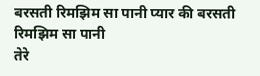बरसती रिमझिम सा पानी प्यार की बरसती रिमझिम सा पानी
तेरे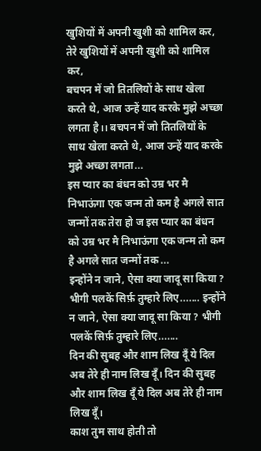खुशियों में अपनी खुशी को शामिल कर, तेरे खुशियों में अपनी खुशी को शामिल कर,
बचपन में जो तितलियों के साथ खेला करते थे, आज उन्हें याद करके मुझे अच्छा लगता है।। बचपन में जो तितलियों के साथ खेला करते थे, आज उन्हें याद करके मुझे अच्छा लगता...
इस प्यार का बंधन को उम्र भर मै निभाऊंगा एक जन्म तो कम है अगले सात जन्मों तक तेरा हो ज इस प्यार का बंधन को उम्र भर मै निभाऊंगा एक जन्म तो कम है अगले सात जन्मों तक ...
इन्होंने न जाने, ऐसा क्या जादू सा किया ? भीगी पलकें सिर्फ़ तुम्हारे लिए....... इन्होंने न जाने, ऐसा क्या जादू सा किया ? भीगी पलकें सिर्फ़ तुम्हारे लिए.......
दिन की सुबह और शाम लिख दूँ ये दिल अब तेरे ही नाम लिख दूँ। दिन की सुबह और शाम लिख दूँ ये दिल अब तेरे ही नाम लिख दूँ।
काश तुम साथ होती तो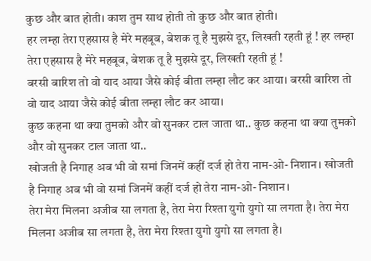कुछ और बात होती। काश तुम साथ होती तो कुछ और बात होती।
हर लम्हा तेरा एहसास है मेरे महबूब, बेशक तू है मुझसे दूर, लिखती रहती हूं ! हर लम्हा तेरा एहसास है मेरे महबूब, बेशक तू है मुझसे दूर, लिखती रहती हूं !
बरसी बारिश तो वो याद आया जैसे कोई बीता लम्हा लौट कर आया। बरसी बारिश तो वो याद आया जैसे कोई बीता लम्हा लौट कर आया।
कुछ कहना था क्या तुमको और वो सुनकर टाल जाता था.. कुछ कहना था क्या तुमको और वो सुनकर टाल जाता था..
खोजती है निगाह अब भी वो समां जिनमें कहीं दर्ज हो तेरा नाम-ओ- निशान। खोजती है निगाह अब भी वो समां जिनमें कहीं दर्ज हो तेरा नाम-ओ- निशान।
तेरा मेरा मिलना अजीब सा लगता है, तेरा मेरा रिश्ता युगो युगो सा लगता है। तेरा मेरा मिलना अजीब सा लगता है, तेरा मेरा रिश्ता युगो युगो सा लगता है।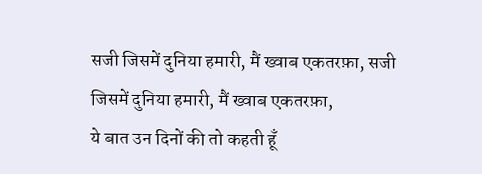सजी जिसमें दुनिया हमारी, मैं ख्वाब एकतरफ़ा, सजी जिसमें दुनिया हमारी, मैं ख्वाब एकतरफ़ा,
ये बात उन दिनों की तो कहती हूँ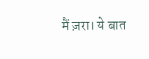मैं ज़रा। ये बात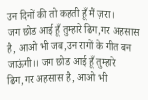उन दिनों की तो कहती हूँ मैं ज़रा।
जग छोड आई हूँ तुम्हारे ढिग,गर अहसास है, आओ भी जब,उन रागों के गीत बन जाऊंगी।। जग छोड आई हूँ तुम्हारे ढिग,गर अहसास है, आओ भी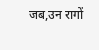जब,उन रागों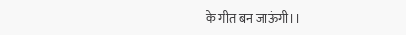के गीत बन जाऊंगी।।